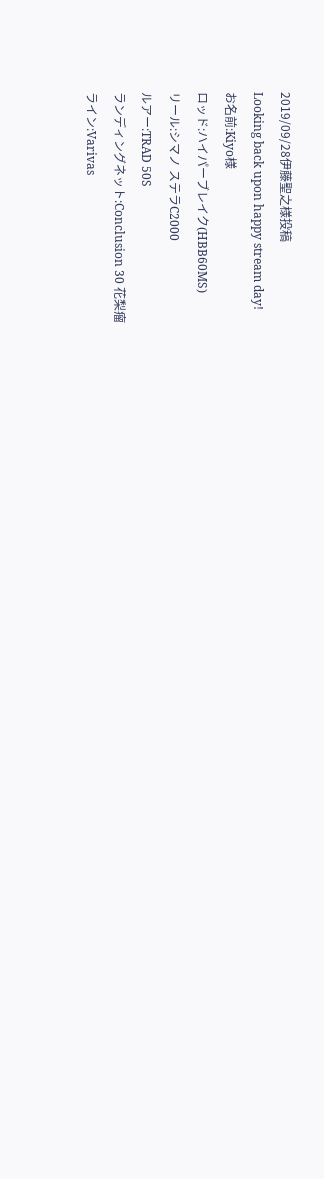2019/09/28伊藤聖之様投稿
Looking back upon happy stream day!
お名前:Kiyo様
ロッド:ハイパーブレイク(HBB60MS)
リール:シマノ ステラC2000
ルアー:TRAD 50S
ランディングネット:Conclusion 30 花梨瘤
ライン:Varivas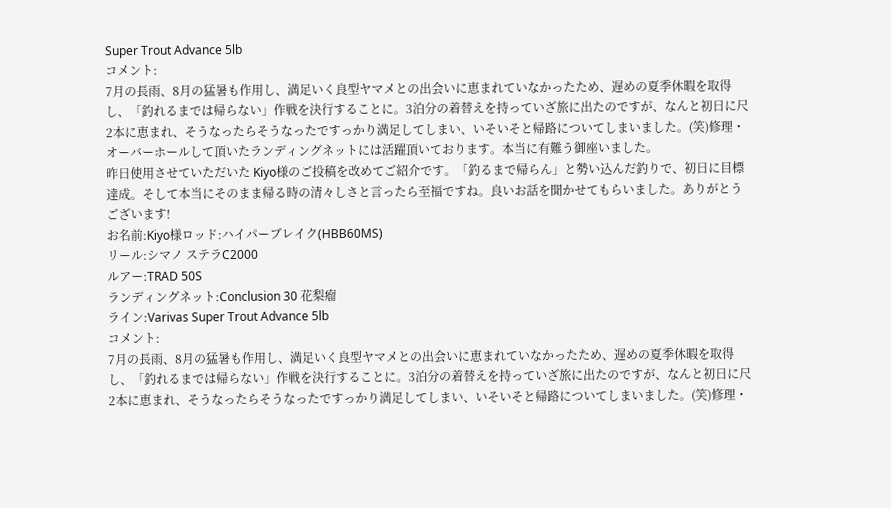Super Trout Advance 5lb
コメント:
7月の長雨、8月の猛暑も作用し、満足いく良型ヤマメとの出会いに恵まれていなかったため、遅めの夏季休暇を取得し、「釣れるまでは帰らない」作戦を決行することに。3泊分の着替えを持っていざ旅に出たのですが、なんと初日に尺2本に恵まれ、そうなったらそうなったですっかり満足してしまい、いそいそと帰路についてしまいました。(笑)修理・オーバーホールして頂いたランディングネットには活躍頂いております。本当に有難う御座いました。
昨日使用させていただいた Kiyo様のご投稿を改めてご紹介です。「釣るまで帰らん」と勢い込んだ釣りで、初日に目標達成。そして本当にそのまま帰る時の清々しさと言ったら至福ですね。良いお話を聞かせてもらいました。ありがとうございます!
お名前:Kiyo様ロッド:ハイパーブレイク(HBB60MS)
リール:シマノ ステラC2000
ルアー:TRAD 50S
ランディングネット:Conclusion 30 花梨瘤
ライン:Varivas Super Trout Advance 5lb
コメント:
7月の長雨、8月の猛暑も作用し、満足いく良型ヤマメとの出会いに恵まれていなかったため、遅めの夏季休暇を取得し、「釣れるまでは帰らない」作戦を決行することに。3泊分の着替えを持っていざ旅に出たのですが、なんと初日に尺2本に恵まれ、そうなったらそうなったですっかり満足してしまい、いそいそと帰路についてしまいました。(笑)修理・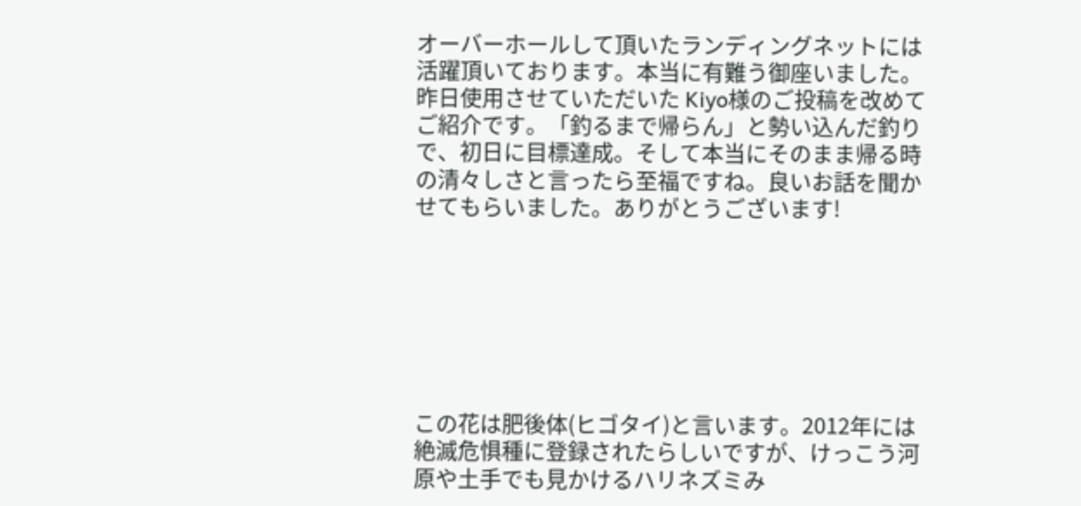オーバーホールして頂いたランディングネットには活躍頂いております。本当に有難う御座いました。
昨日使用させていただいた Kiyo様のご投稿を改めてご紹介です。「釣るまで帰らん」と勢い込んだ釣りで、初日に目標達成。そして本当にそのまま帰る時の清々しさと言ったら至福ですね。良いお話を聞かせてもらいました。ありがとうございます!







この花は肥後体(ヒゴタイ)と言います。2012年には絶滅危惧種に登録されたらしいですが、けっこう河原や土手でも見かけるハリネズミみ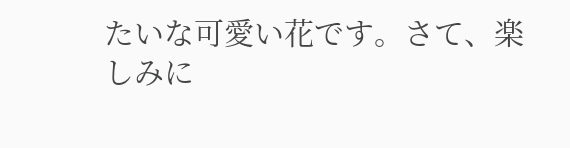たいな可愛い花です。さて、楽しみに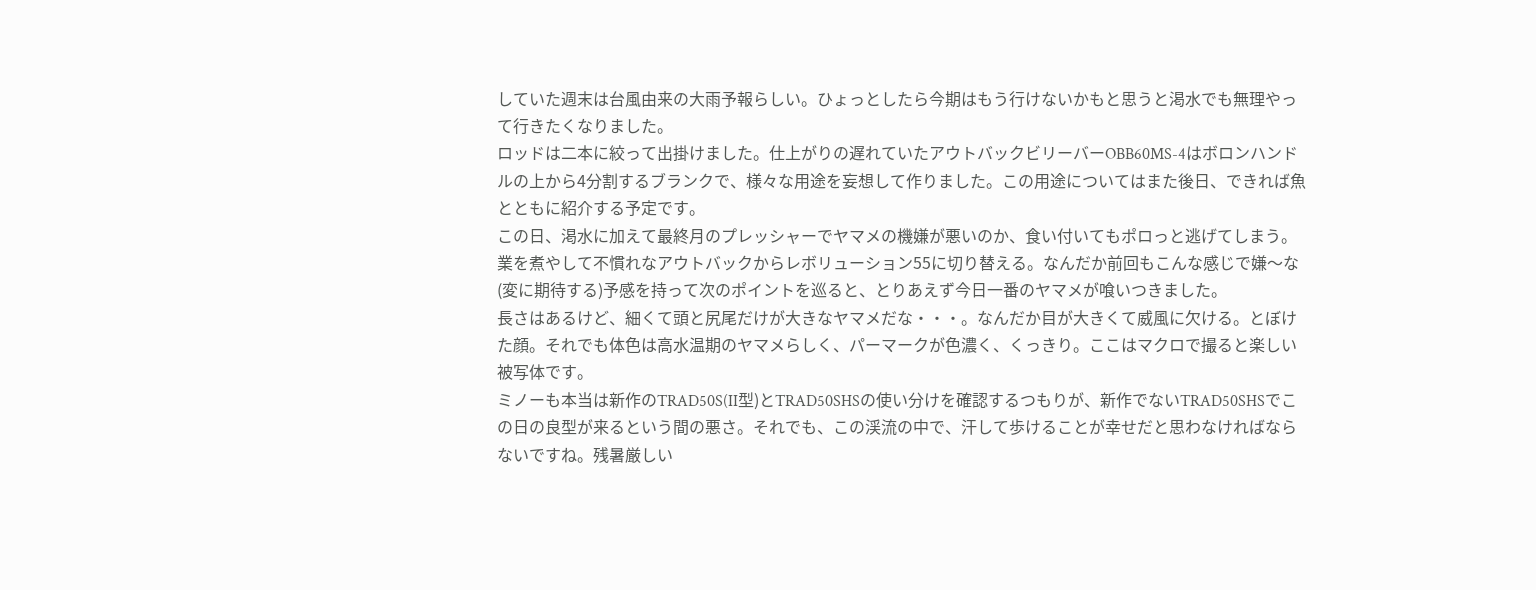していた週末は台風由来の大雨予報らしい。ひょっとしたら今期はもう行けないかもと思うと渇水でも無理やって行きたくなりました。
ロッドは二本に絞って出掛けました。仕上がりの遅れていたアウトバックビリーバーOBB60MS-4はボロンハンドルの上から4分割するブランクで、様々な用途を妄想して作りました。この用途についてはまた後日、できれば魚とともに紹介する予定です。
この日、渇水に加えて最終月のプレッシャーでヤマメの機嫌が悪いのか、食い付いてもポロっと逃げてしまう。業を煮やして不慣れなアウトバックからレボリューション55に切り替える。なんだか前回もこんな感じで嫌〜な(変に期待する)予感を持って次のポイントを巡ると、とりあえず今日一番のヤマメが喰いつきました。
長さはあるけど、細くて頭と尻尾だけが大きなヤマメだな・・・。なんだか目が大きくて威風に欠ける。とぼけた顔。それでも体色は高水温期のヤマメらしく、パーマークが色濃く、くっきり。ここはマクロで撮ると楽しい被写体です。
ミノーも本当は新作のTRAD50S(II型)とTRAD50SHSの使い分けを確認するつもりが、新作でないTRAD50SHSでこの日の良型が来るという間の悪さ。それでも、この渓流の中で、汗して歩けることが幸せだと思わなければならないですね。残暑厳しい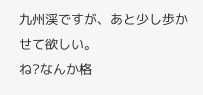九州渓ですが、あと少し歩かせて欲しい。
ね?なんか格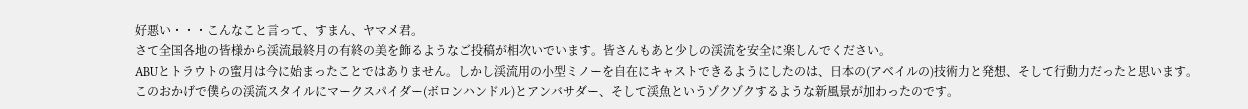好悪い・・・こんなこと言って、すまん、ヤマメ君。
さて全国各地の皆様から渓流最終月の有終の美を飾るようなご投稿が相次いでいます。皆さんもあと少しの渓流を安全に楽しんでください。
ABUとトラウトの蜜月は今に始まったことではありません。しかし渓流用の小型ミノーを自在にキャストできるようにしたのは、日本の(アベイルの)技術力と発想、そして行動力だったと思います。
このおかげで僕らの渓流スタイルにマークスパイダー(ボロンハンドル)とアンバサダー、そして渓魚というゾクゾクするような新風景が加わったのです。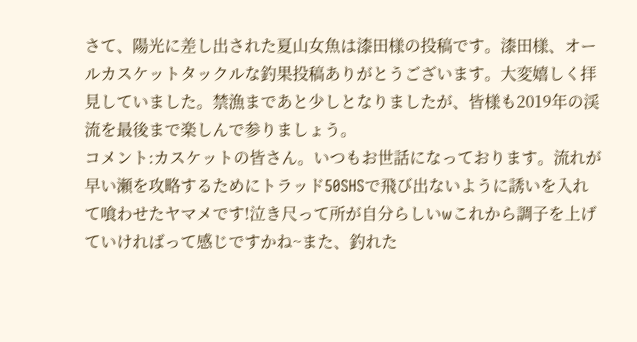さて、陽光に差し出された夏山女魚は漆田様の投稿です。漆田様、オールカスケットタックルな釣果投稿ありがとうございます。大変嬉しく拝見していました。禁漁まであと少しとなりましたが、皆様も2019年の渓流を最後まで楽しんで参りましょう。
コメント:カスケットの皆さん。いつもお世話になっております。流れが早い瀬を攻略するためにトラッド50SHSで飛び出ないように誘いを入れて喰わせたヤマメです!泣き尺って所が自分らしいwこれから調子を上げていければって感じですかね~また、釣れた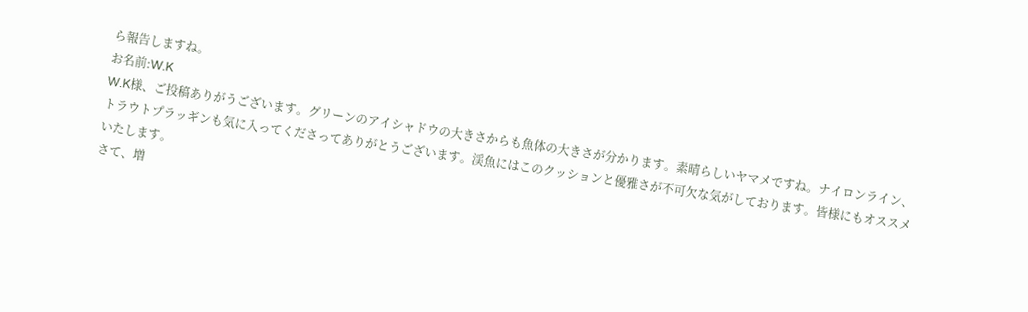ら報告しますね。
お名前:W.K
W.K様、ご投稿ありがうございます。グリーンのアイシャドウの大きさからも魚体の大きさが分かります。素晴らしいヤマメですね。ナイロンライン、トラウトプラッギンも気に入ってくださってありがとうございます。渓魚にはこのクッションと優雅さが不可欠な気がしております。皆様にもオススメいたします。
さて、増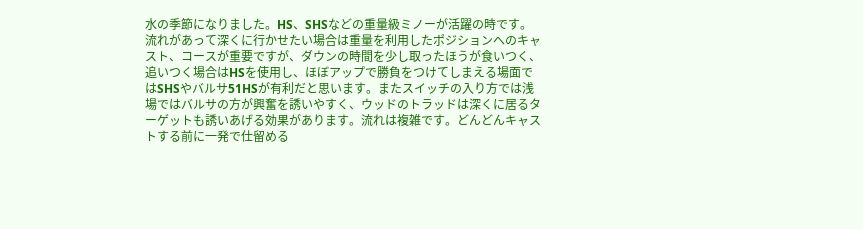水の季節になりました。HS、SHSなどの重量級ミノーが活躍の時です。流れがあって深くに行かせたい場合は重量を利用したポジションへのキャスト、コースが重要ですが、ダウンの時間を少し取ったほうが食いつく、追いつく場合はHSを使用し、ほぼアップで勝負をつけてしまえる場面ではSHSやバルサ51HSが有利だと思います。またスイッチの入り方では浅場ではバルサの方が興奮を誘いやすく、ウッドのトラッドは深くに居るターゲットも誘いあげる効果があります。流れは複雑です。どんどんキャストする前に一発で仕留める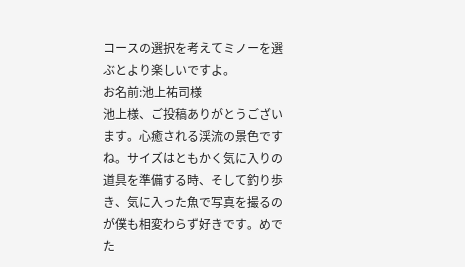コースの選択を考えてミノーを選ぶとより楽しいですよ。
お名前:池上祐司様
池上様、ご投稿ありがとうございます。心癒される渓流の景色ですね。サイズはともかく気に入りの道具を準備する時、そして釣り歩き、気に入った魚で写真を撮るのが僕も相変わらず好きです。めでた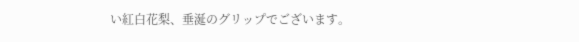い紅白花梨、垂涎のグリップでございます。